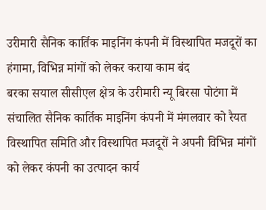उरीमारी सैनिक कार्तिक माइनिंग कंपनी में विस्थापित मजदूरों का हंगामा, विभिन्न मांगों को लेकर कराया काम बंद
बरका सयाल सीसीएल क्षेत्र के उरीमारी न्यू बिरसा पोटंगा में संचालित सैनिक कार्तिक माइनिंग कंपनी में मंगलवार को रैयत विस्थापित समिति और विस्थापित मजदूरों ने अपनी विभिन्न मांगों को लेकर कंपनी का उत्पादन कार्य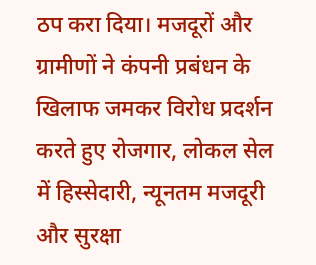ठप करा दिया। मजदूरों और ग्रामीणों ने कंपनी प्रबंधन के खिलाफ जमकर विरोध प्रदर्शन करते हुए रोजगार, लोकल सेल में हिस्सेदारी, न्यूनतम मजदूरी और सुरक्षा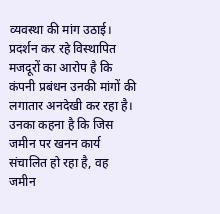व्यवस्था की मांग उठाई।
प्रदर्शन कर रहे विस्थापित मजदूरों का आरोप है कि कंपनी प्रबंधन उनकी मांगों की लगातार अनदेखी कर रहा है। उनका कहना है कि जिस जमीन पर खनन कार्य संचालित हो रहा है, वह जमीन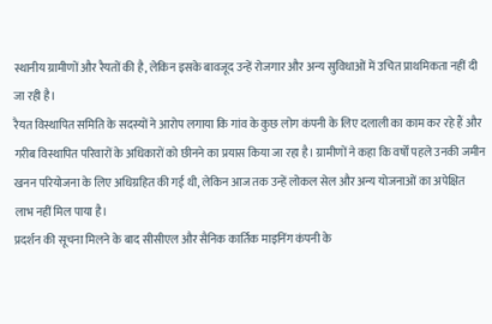स्थानीय ग्रामीणों और रैयतों की है, लेकिन इसके बावजूद उन्हें रोजगार और अन्य सुविधाओं में उचित प्राथमिकता नहीं दी जा रही है।
रैयत विस्थापित समिति के सदस्यों ने आरोप लगाया कि गांव के कुछ लोग कंपनी के लिए दलाली का काम कर रहे हैं और गरीब विस्थापित परिवारों के अधिकारों को छीनने का प्रयास किया जा रहा है। ग्रामीणों ने कहा कि वर्षों पहले उनकी जमीन खनन परियोजना के लिए अधिग्रहित की गई थी, लेकिन आज तक उन्हें लोकल सेल और अन्य योजनाओं का अपेक्षित लाभ नहीं मिल पाया है।
प्रदर्शन की सूचना मिलने के बाद सीसीएल और सैनिक कार्तिक माइनिंग कंपनी के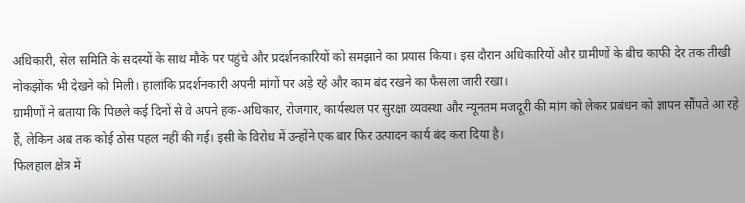अधिकारी, सेल समिति के सदस्यों के साथ मौके पर पहुंचे और प्रदर्शनकारियों को समझाने का प्रयास किया। इस दौरान अधिकारियों और ग्रामीणों के बीच काफी देर तक तीखी नोकझोंक भी देखने को मिली। हालांकि प्रदर्शनकारी अपनी मांगों पर अड़े रहे और काम बंद रखने का फैसला जारी रखा।
ग्रामीणों ने बताया कि पिछले कई दिनों से वे अपने हक-अधिकार, रोजगार, कार्यस्थल पर सुरक्षा व्यवस्था और न्यूनतम मजदूरी की मांग को लेकर प्रबंधन को ज्ञापन सौंपते आ रहे हैं, लेकिन अब तक कोई ठोस पहल नहीं की गई। इसी के विरोध में उन्होंने एक बार फिर उत्पादन कार्य बंद करा दिया है।
फिलहाल क्षेत्र में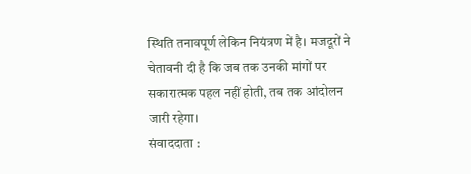स्थिति तनावपूर्ण लेकिन नियंत्रण में है। मजदूरों ने चेतावनी दी है कि जब तक उनकी मांगों पर सकारात्मक पहल नहीं होती, तब तक आंदोलन जारी रहेगा।
संवाददाता :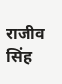राजीव सिंह